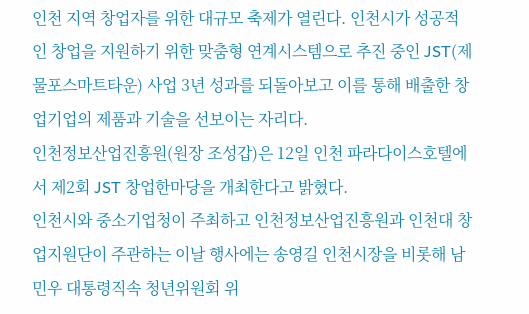인천 지역 창업자를 위한 대규모 축제가 열린다. 인천시가 성공적인 창업을 지원하기 위한 맞춤형 연계시스템으로 추진 중인 JST(제물포스마트타운) 사업 3년 성과를 되돌아보고 이를 통해 배출한 창업기업의 제품과 기술을 선보이는 자리다.
인천정보산업진흥원(원장 조성갑)은 12일 인천 파라다이스호텔에서 제2회 JST 창업한마당을 개최한다고 밝혔다.
인천시와 중소기업청이 주최하고 인천정보산업진흥원과 인천대 창업지원단이 주관하는 이날 행사에는 송영길 인천시장을 비롯해 남민우 대통령직속 청년위원회 위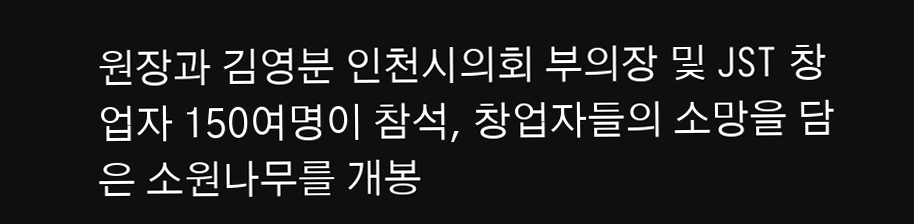원장과 김영분 인천시의회 부의장 및 JST 창업자 150여명이 참석, 창업자들의 소망을 담은 소원나무를 개봉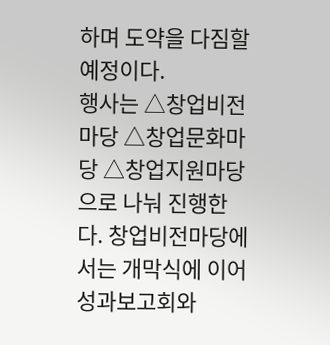하며 도약을 다짐할 예정이다.
행사는 △창업비전마당 △창업문화마당 △창업지원마당으로 나눠 진행한다. 창업비전마당에서는 개막식에 이어 성과보고회와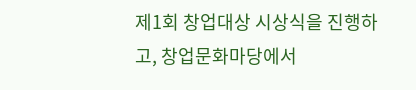제1회 창업대상 시상식을 진행하고, 창업문화마당에서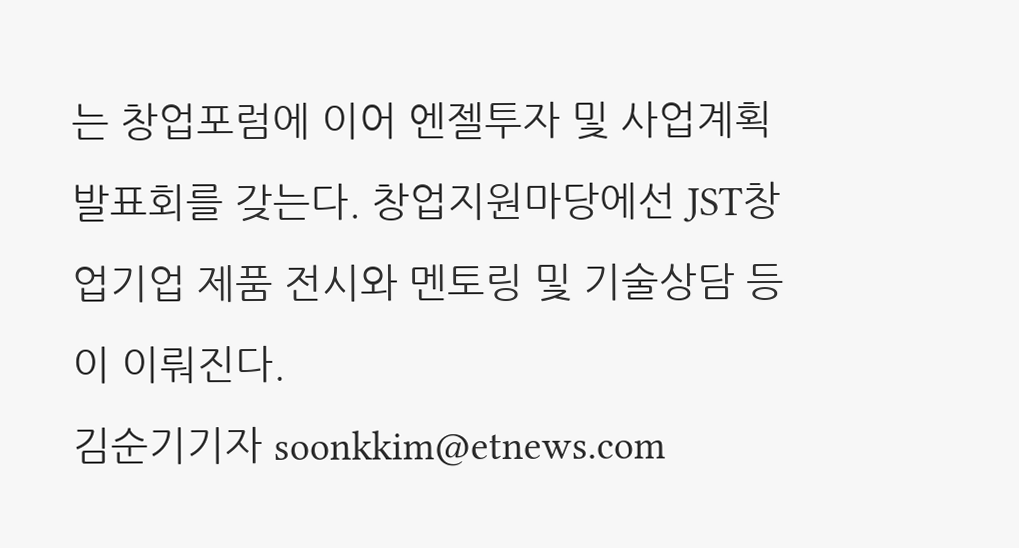는 창업포럼에 이어 엔젤투자 및 사업계획 발표회를 갖는다. 창업지원마당에선 JST창업기업 제품 전시와 멘토링 및 기술상담 등이 이뤄진다.
김순기기자 soonkkim@etnews.com